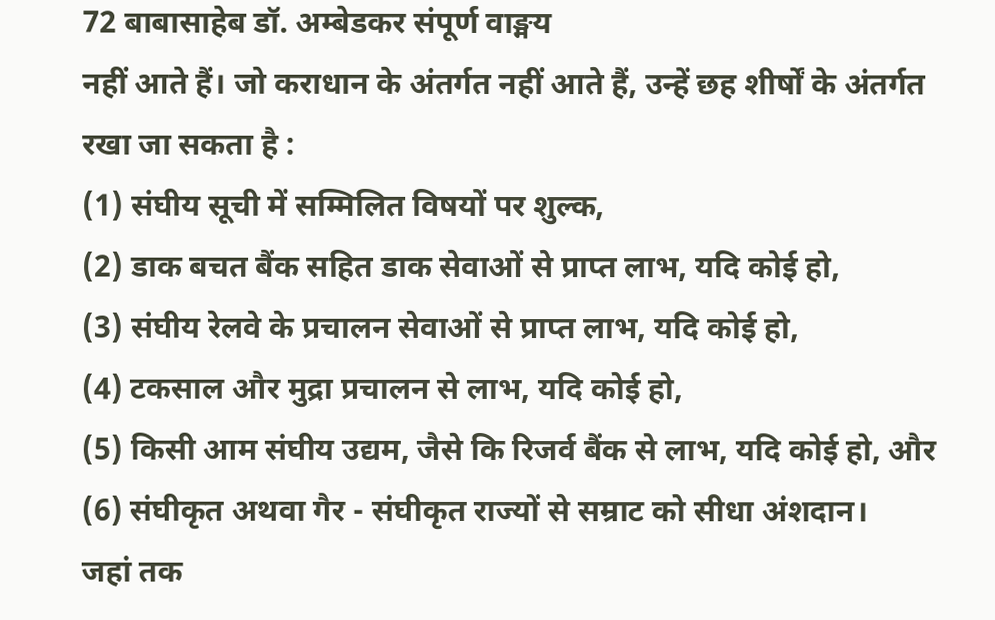72 बाबासाहेब डॉ. अम्बेडकर संपूर्ण वाङ्मय
नहीं आते हैं। जो कराधान के अंतर्गत नहीं आते हैं, उन्हें छह शीर्षों के अंतर्गत रखा जा सकता है :
(1) संघीय सूची में सम्मिलित विषयों पर शुल्क,
(2) डाक बचत बैंक सहित डाक सेवाओं से प्राप्त लाभ, यदि कोई हो,
(3) संघीय रेलवे के प्रचालन सेवाओं से प्राप्त लाभ, यदि कोई हो,
(4) टकसाल और मुद्रा प्रचालन से लाभ, यदि कोई हो,
(5) किसी आम संघीय उद्यम, जैसे कि रिजर्व बैंक से लाभ, यदि कोई हो, और
(6) संघीकृत अथवा गैर - संघीकृत राज्यों से सम्राट को सीधा अंशदान।
जहां तक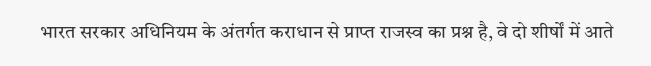भारत सरकार अधिनियम के अंतर्गत कराधान से प्राप्त राजस्व का प्रश्न है, वे दो शीर्षों में आते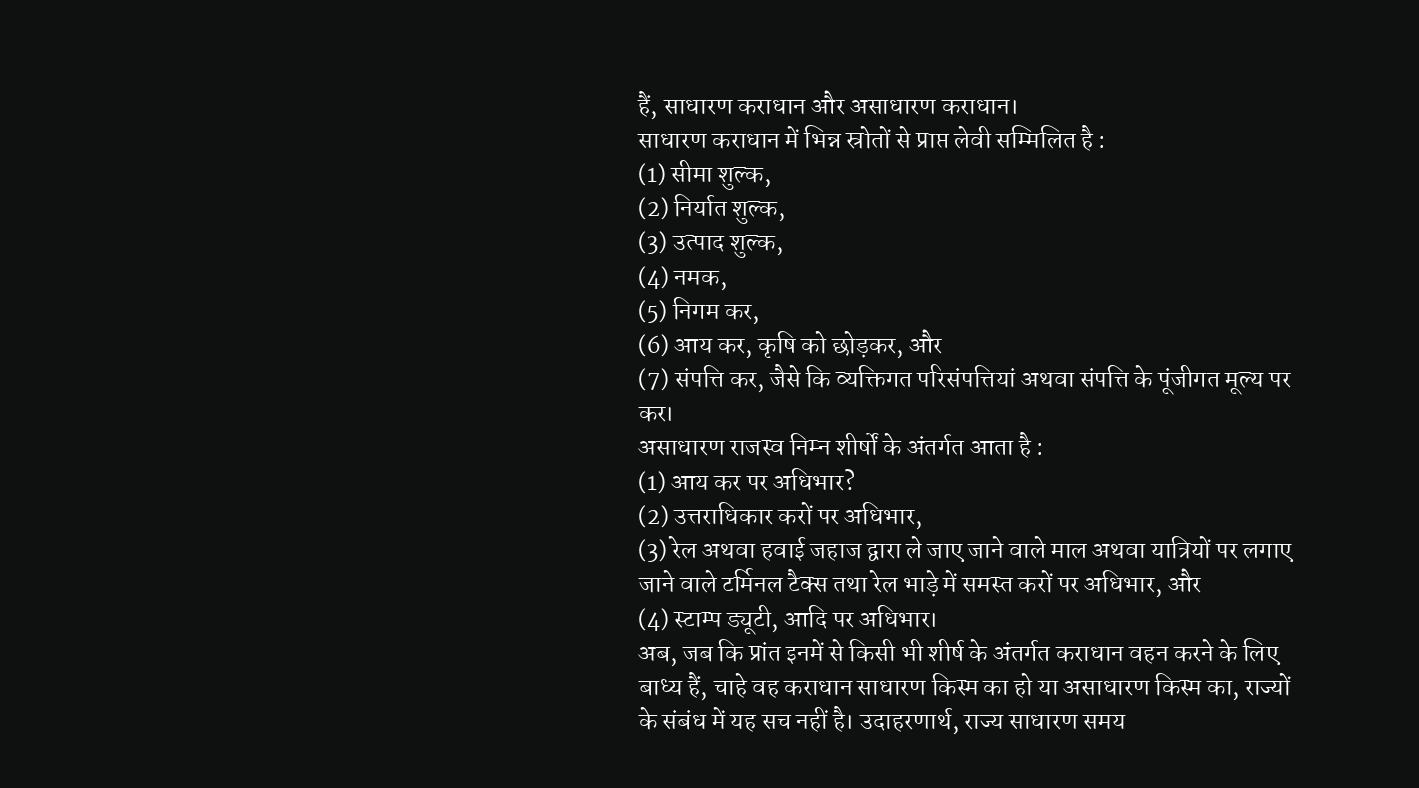हैं, साधारण कराधान और असाधारण कराधान।
साधारण कराधान में भिन्न स्रोतों से प्राप्त लेवी सम्मिलित है :
(1) सीमा शुल्क,
(2) निर्यात शुल्क,
(3) उत्पाद शुल्क,
(4) नमक,
(5) निगम कर,
(6) आय कर, कृषि को छोड़कर, और
(7) संपत्ति कर, जैसे कि व्यक्तिगत परिसंपत्तियां अथवा संपत्ति के पूंजीगत मूल्य पर
कर।
असाधारण राजस्व निम्न शीर्षों के अंतर्गत आता है :
(1) आय कर पर अधिभार?
(2) उत्तराधिकार करों पर अधिभार,
(3) रेल अथवा हवाई जहाज द्वारा ले जाए जाने वाले माल अथवा यात्रियों पर लगाए
जाने वाले टर्मिनल टैक्स तथा रेल भाड़े में समस्त करों पर अधिभार, और
(4) स्टाम्प ड्यूटी, आदि पर अधिभार।
अब, जब कि प्रांत इनमें से किसी भी शीर्ष के अंतर्गत कराधान वहन करने के लिए बाध्य हैं, चाहे वह कराधान साधारण किस्म का हो या असाधारण किस्म का, राज्यों के संबंध में यह सच नहीं है। उदाहरणार्थ, राज्य साधारण समय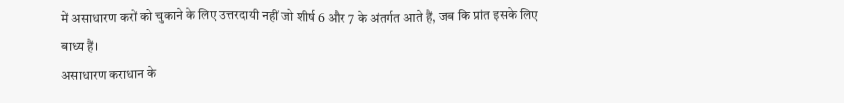में असाधारण करों को चुकाने के लिए उत्तरदायी नहीं जो शीर्ष 6 और 7 के अंतर्गत आते हैं, जब कि प्रांत इसके लिए बाध्य हैं।
असाधारण कराधान के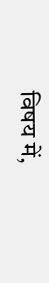विषय में,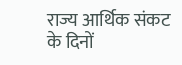राज्य आर्थिक संकट के दिनों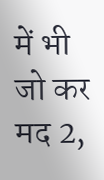में भी जो कर मद 2,